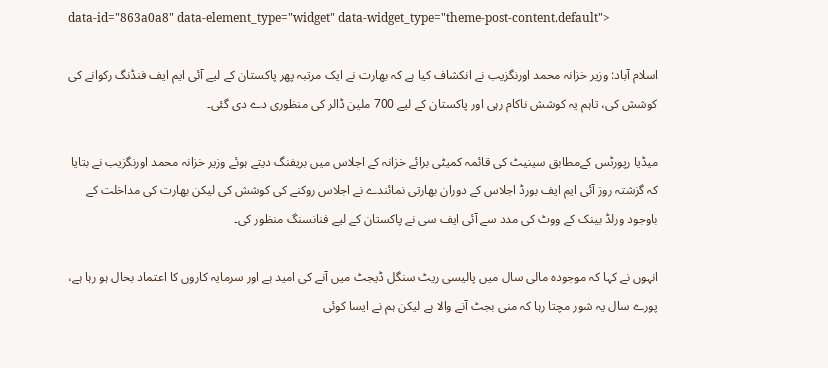data-id="863a0a8" data-element_type="widget" data-widget_type="theme-post-content.default">

اسلام آباد: وزیر خزانہ محمد اورنگزیب نے انکشاف کیا ہے کہ بھارت نے ایک مرتبہ پھر پاکستان کے لیے آئی ایم ایف فنڈنگ رکوانے کی کوشش کی، تاہم یہ کوشش ناکام رہی اور پاکستان کے لیے 700 ملین ڈالر کی منظوری دے دی گئی۔

میڈیا رپورٹس کےمطابق سینیٹ کی قائمہ کمیٹی برائے خزانہ کے اجلاس میں بریفنگ دیتے ہوئے وزیر خزانہ محمد اورنگزیب نے بتایا کہ گزشتہ روز آئی ایم ایف بورڈ اجلاس کے دوران بھارتی نمائندے نے اجلاس روکنے کی کوشش کی لیکن بھارت کی مداخلت کے باوجود ورلڈ بینک کے ووٹ کی مدد سے آئی ایف سی نے پاکستان کے لیے فنانسنگ منظور کی۔

انہوں نے کہا کہ موجودہ مالی سال میں پالیسی ریٹ سنگل ڈیجٹ میں آنے کی امید ہے اور سرمایہ کاروں کا اعتماد بحال ہو رہا ہے، پورے سال یہ شور مچتا رہا کہ منی بجٹ آنے والا ہے لیکن ہم نے ایسا کوئی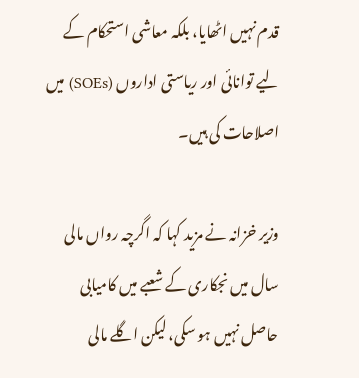قدم نہیں اٹھایا، بلکہ معاشی استحکام کے لیے توانائی اور ریاستی اداروں (SOEs) میں اصلاحات کی ہیں۔

وزیر خزانہ نے مزید کہا کہ اگرچہ رواں مالی سال میں نجکاری کے شعبے میں کامیابی حاصل نہیں ہو سکی، لیکن اگلے مالی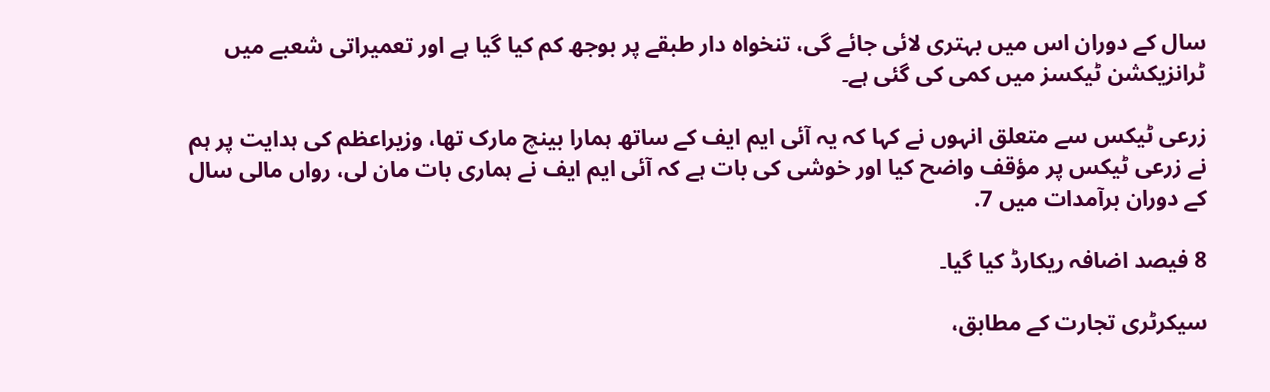سال کے دوران اس میں بہتری لائی جائے گی، تنخواہ دار طبقے پر بوجھ کم کیا گیا ہے اور تعمیراتی شعبے میں ٹرانزیکشن ٹیکسز میں کمی کی گئی ہے۔

زرعی ٹیکس سے متعلق انہوں نے کہا کہ یہ آئی ایم ایف کے ساتھ ہمارا بینچ مارک تھا، وزیراعظم کی ہدایت پر ہم نے زرعی ٹیکس پر مؤقف واضح کیا اور خوشی کی بات ہے کہ آئی ایم ایف نے ہماری بات مان لی، رواں مالی سال کے دوران برآمدات میں 7.

8 فیصد اضافہ ریکارڈ کیا گیا۔

سیکرٹری تجارت کے مطابق،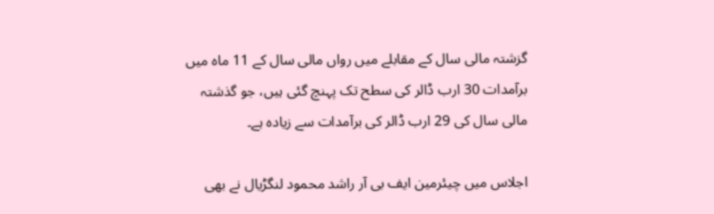گزشتہ مالی سال کے مقابلے میں رواں مالی سال کے 11 ماہ میں برآمدات 30 ارب ڈالر کی سطح تک پہنچ گئی ہیں، جو گذشتہ مالی سال کی 29 ارب ڈالر کی برآمدات سے زیادہ ہے۔

اجلاس میں چیئرمین ایف بی آر راشد محمود لنگڑیال نے بھی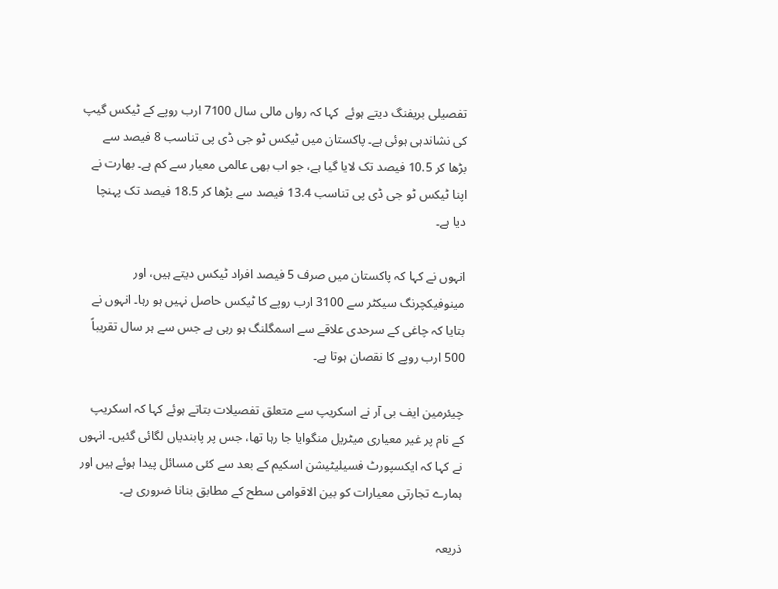تفصیلی بریفنگ دیتے ہوئے  کہا کہ رواں مالی سال 7100 ارب روپے کے ٹیکس گیپ کی نشاندہی ہوئی ہے۔ پاکستان میں ٹیکس ٹو جی ڈی پی تناسب 8 فیصد سے بڑھا کر 10.5 فیصد تک لایا گیا ہے، جو اب بھی عالمی معیار سے کم ہے۔ بھارت نے اپنا ٹیکس ٹو جی ڈی پی تناسب 13.4 فیصد سے بڑھا کر 18.5 فیصد تک پہنچا دیا ہے۔

انہوں نے کہا کہ پاکستان میں صرف 5 فیصد افراد ٹیکس دیتے ہیں، اور مینوفیکچرنگ سیکٹر سے 3100 ارب روپے کا ٹیکس حاصل نہیں ہو رہا۔ انہوں نے بتایا کہ چاغی کے سرحدی علاقے سے اسمگلنگ ہو رہی ہے جس سے ہر سال تقریباً 500 ارب روپے کا نقصان ہوتا ہے۔

چیئرمین ایف بی آر نے اسکریپ سے متعلق تفصیلات بتاتے ہوئے کہا کہ اسکریپ کے نام پر غیر معیاری میٹریل منگوایا جا رہا تھا، جس پر پابندیاں لگائی گئیں۔ انہوں نے کہا کہ ایکسپورٹ فسیلیٹیشن اسکیم کے بعد سے کئی مسائل پیدا ہوئے ہیں اور ہمارے تجارتی معیارات کو بین الاقوامی سطح کے مطابق بنانا ضروری ہے۔

ذریعہ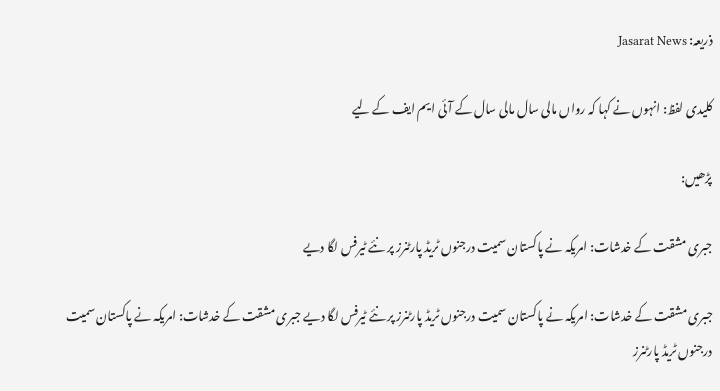ذریعہ: Jasarat News

کلیدی لفظ: انہوں نے کہا کہ رواں مالی سال مالی سال کے آئی ایم ایف کے لیے

پڑھیں:

جبری مشقت کے خدشات: امریکہ نے پاکستان سمیت درجنوں ٹریڈ پارٹنرز پر نئے ٹیرفس لگا دیے

جبری مشقت کے خدشات: امریکہ نے پاکستان سمیت درجنوں ٹریڈ پارٹنرز پر نئے ٹیرفس لگا دیے جبری مشقت کے خدشات: امریکہ نے پاکستان سمیت درجنوں ٹریڈ پارٹنرز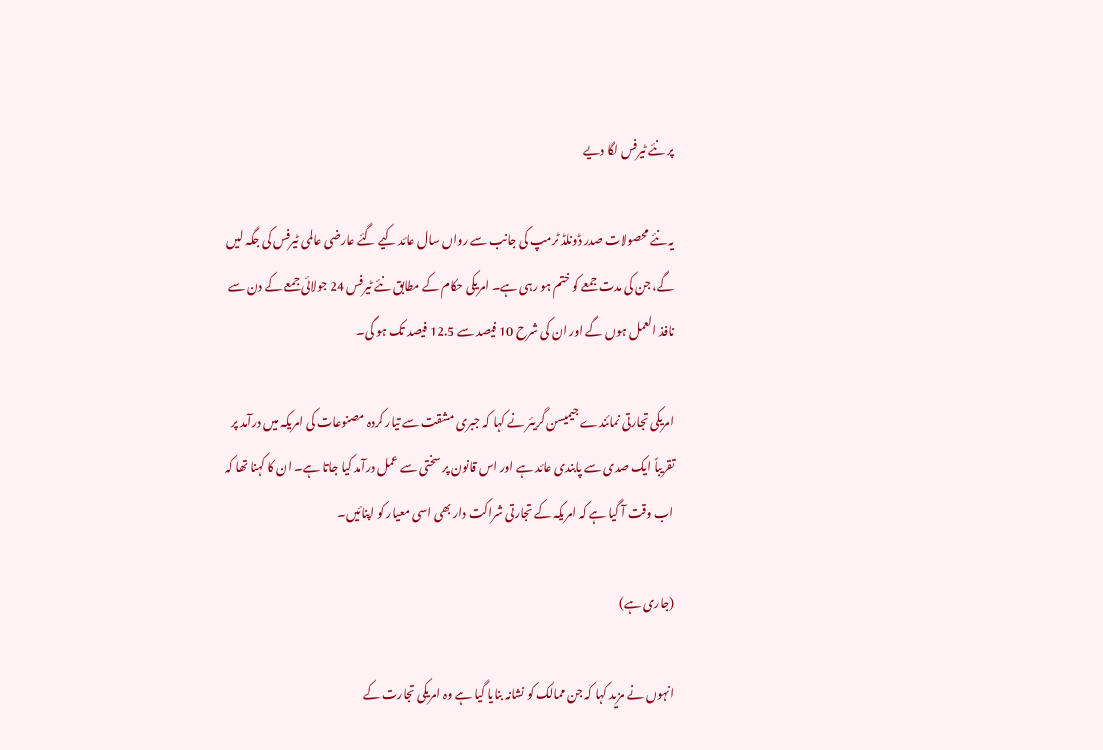پر نئے ٹیرفس لگا دیے

یہ نئے محصولات صدر ڈونلڈ ٹرمپ کی جانب سے رواں سال عائد کیے گئے عارضی عالمی ٹیرفس کی جگہ لیں گے، جن کی مدت جمعے کو ختم ہو رہی ہے۔ امریکی حکام کے مطابق نئے ٹیرفس 24 جولائی جمعے کے دن سے نافذ العمل ہوں گے اور ان کی شرح 10 فیصد سے 12.5 فیصد تک ہو گی۔

امریکی تجارتی نمائندے جیمیسن گریئر نے کہا کہ جبری مشقت سے تیار کردہ مصنوعات کی امریکہ میں درآمد پر تقریباً ایک صدی سے پابندی عائد ہے اور اس قانون پر سختی سے عمل درآمد کیا جاتا ہے۔ ان کا کہنا تھا کہ اب وقت آ گیا ہے کہ امریکہ کے تجارتی شراکت دار بھی اسی معیار کو اپنائیں۔

(جاری ہے)

انہوں نے مزید کہا کہ جن ممالک کو نشانہ بنایا گیا ہے وہ امریکی تجارت کے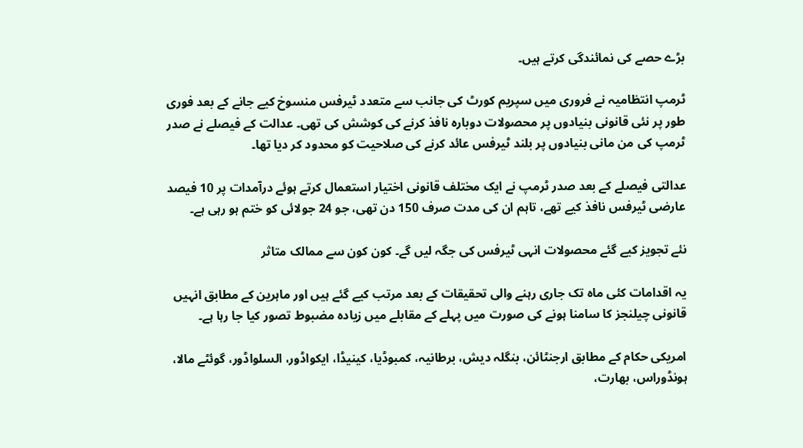بڑے حصے کی نمائندگی کرتے ہیں۔

ٹرمپ انتظامیہ نے فروری میں سپریم کورٹ کی جانب سے متعدد ٹیرفس منسوخ کیے جانے کے بعد فوری طور پر نئی قانونی بنیادوں پر محصولات دوبارہ نافذ کرنے کی کوشش کی تھی۔ عدالت کے فیصلے نے صدر ٹرمپ کی من مانی بنیادوں پر بلند ٹیرفس عائد کرنے کی صلاحیت کو محدود کر دیا تھا۔

عدالتی فیصلے کے بعد صدر ٹرمپ نے ایک مختلف قانونی اختیار استعمال کرتے ہوئے درآمدات پر 10 فیصد عارضی ٹیرفس نافذ کیے تھے، تاہم ان کی مدت صرف 150 دن تھی، جو 24 جولائی کو ختم ہو رہی ہے۔

نئے تجویز کیے گئے محصولات انہی ٹیرفس کی جگہ لیں گے۔ کون کون سے ممالک متاثر

یہ اقدامات کئی ماہ تک جاری رہنے والی تحقیقات کے بعد مرتب کیے گئے ہیں اور ماہرین کے مطابق انہیں قانونی چیلنجز کا سامنا ہونے کی صورت میں پہلے کے مقابلے میں زیادہ مضبوط تصور کیا جا رہا ہے۔

امریکی حکام کے مطابق ارجنٹائن، بنگلہ دیش، برطانیہ، کمبوڈیا، کینیڈا، ایکواڈور، السلواڈور، گوئٹے مالا، ہونڈوراس، بھارت،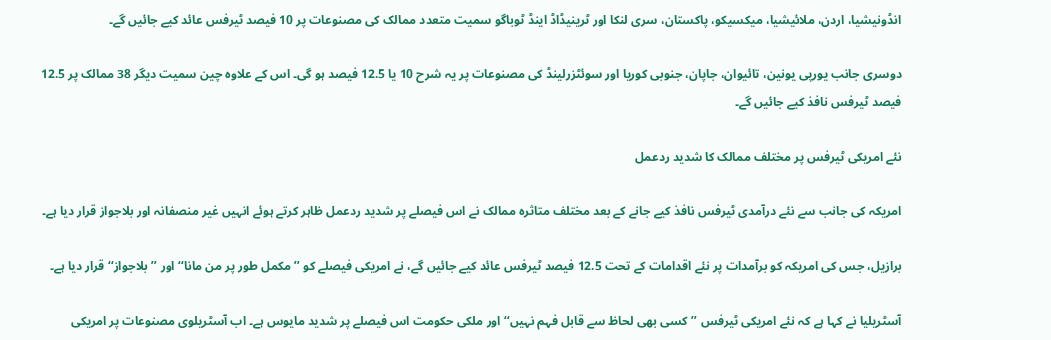انڈونیشیا، اردن، ملائیشیا، میکسیکو، پاکستان، سری لنکا اور ٹرینیڈاڈ اینڈ ٹوباگو سمیت متعدد ممالک کی مصنوعات پر 10 فیصد ٹیرفس عائد کیے جائیں گے۔

دوسری جانب یورپی یونین، تائیوان، جاپان، جنوبی کوریا اور سوئٹزرلینڈ کی مصنوعات پر یہ شرح 10 یا 12.5 فیصد ہو گی۔ اس کے علاوہ چین سمیت دیگر 38 ممالک پر 12.5 فیصد ٹیرفس نافذ کیے جائیں گے۔

نئے امریکی ٹیرفس پر مختلف ممالک کا شدید ردعمل

امریکہ کی جانب سے نئے درآمدی ٹیرفس نافذ کیے جانے کے بعد مختلف متاثرہ ممالک نے اس فیصلے پر شدید ردعمل ظاہر کرتے ہوئے انہیں غیر منصفانہ اور بلاجواز قرار دیا ہے۔

برازیل، جس کی امریکہ کو برآمدات پر نئے اقدامات کے تحت 12.5 فیصد ٹیرفس عائد کیے جائیں گے، نے امریکی فیصلے کو ’’مکمل طور پر من مانا‘‘ اور ’’بلاجواز‘‘ قرار دیا ہے۔

آسٹریلیا نے کہا ہے کہ نئے امریکی ٹیرفس ’’کسی بھی لحاظ سے قابل فہم نہیں‘‘ اور ملکی حکومت اس فیصلے پر شدید مایوس ہے۔ اب آسٹریلوی مصنوعات پر امریکی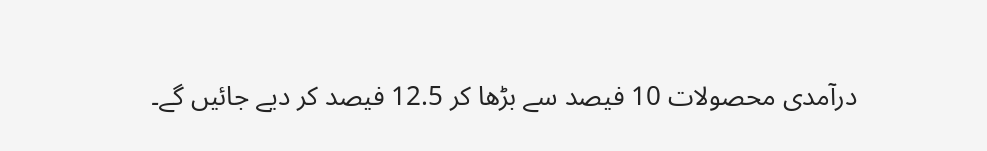درآمدی محصولات 10 فیصد سے بڑھا کر 12.5 فیصد کر دیے جائیں گے۔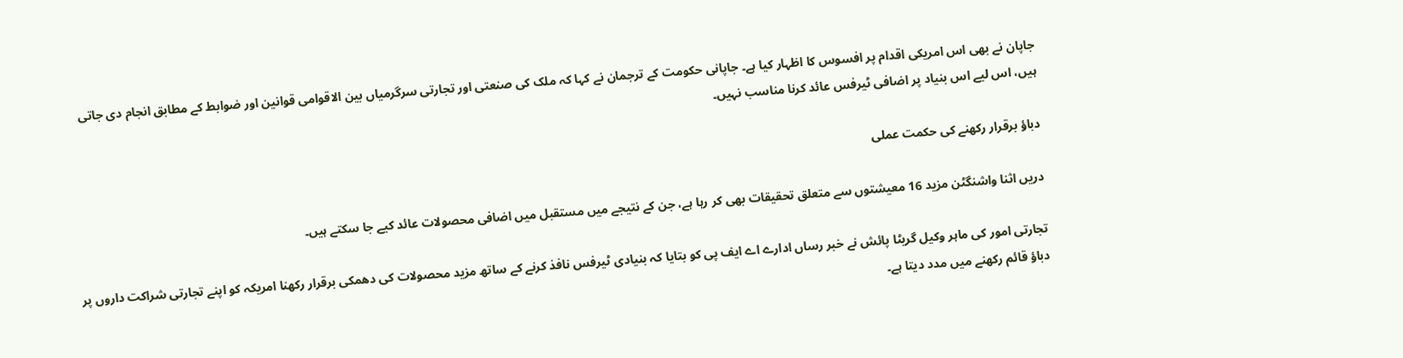جاپان نے بھی اس امریکی اقدام پر افسوس کا اظہار کیا ہے۔ جاپانی حکومت کے ترجمان نے کہا کہ ملک کی صنعتی اور تجارتی سرگرمیاں بین الاقوامی قوانین اور ضوابط کے مطابق انجام دی جاتی ہیں، اس لیے اس بنیاد پر اضافی ٹیرفس عائد کرنا مناسب نہیں۔

دباؤ برقرار رکھنے کی حکمت عملی

دریں اثنا واشنگٹن مزید 16 معیشتوں سے متعلق تحقیقات بھی کر رہا ہے، جن کے نتیجے میں مستقبل میں اضافی محصولات عائد کیے جا سکتے ہیں۔

تجارتی امور کی ماہر وکیل گریٹا پائش نے خبر رساں ادارے اے ایف پی کو بتایا کہ بنیادی ٹیرفس نافذ کرنے کے ساتھ مزید محصولات کی دھمکی برقرار رکھنا امریکہ کو اپنے تجارتی شراکت داروں پر دباؤ قائم رکھنے میں مدد دیتا ہے۔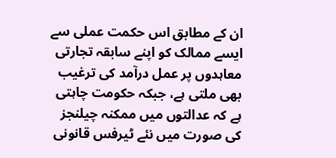ان کے مطابق اس حکمت عملی سے ایسے ممالک کو اپنے سابقہ تجارتی معاہدوں پر عمل درآمد کی ترغیب بھی ملتی ہے، جبکہ حکومت چاہتی ہے کہ عدالتوں میں ممکنہ چیلنجز کی صورت میں نئے ٹیرفس قانونی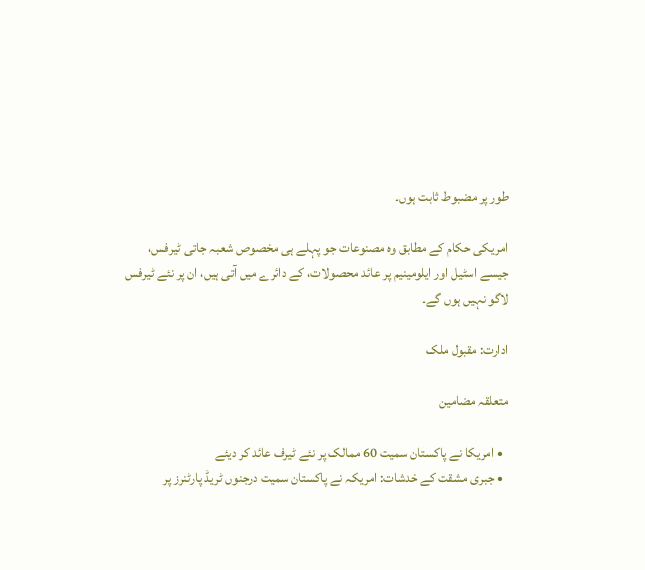طور پر مضبوط ثابت ہوں۔

امریکی حکام کے مطابق وہ مصنوعات جو پہلے ہی مخصوص شعبہ جاتی ٹیرفس، جیسے اسٹیل اور ایلومینیم پر عائد محصولات، کے دائرے میں آتی ہیں، ان پر نئے ٹیرفس لاگو نہیں ہوں گے۔

ادارت: مقبول ملک

متعلقہ مضامین

  • امریکا نے پاکستان سمیت 60 ممالک پر نئے ٹیرف عائد کر دیئے
  • جبری مشقت کے خدشات: امریکہ نے پاکستان سمیت درجنوں ٹریڈ پارٹنرز پر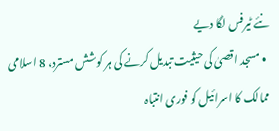نئے ٹیرفس لگا دیے
  • مسجد اقصیٰ کی حیثیت تبدیل کرنے کی ہر کوشش مسترد، 8 اسلامی ممالک کا اسرائیل کو فوری انتباہ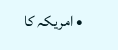• امریکہ کا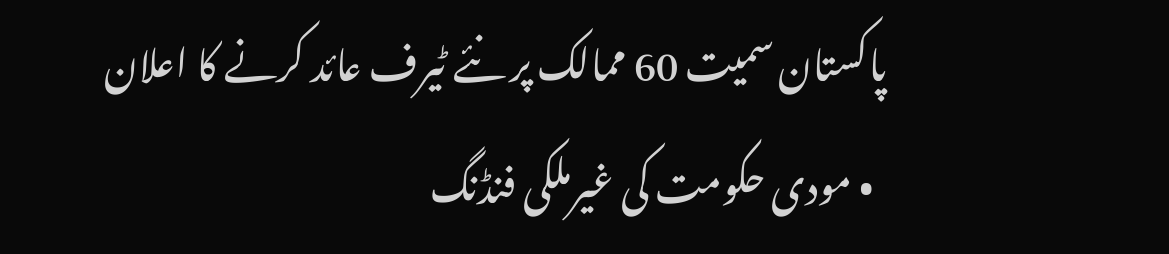پاکستان سمیت 60 ممالک پر نئے ٹیرف عائد کرنے کا اعلان
  • مودی حکومت کی غیرملکی فنڈنگ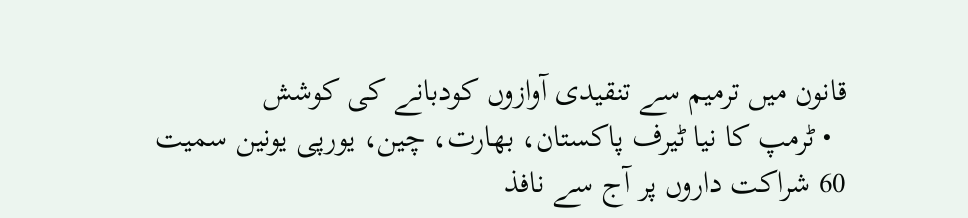قانون میں ترمیم سے تنقیدی آوازوں کودبانے کی کوشش
  • ٹرمپ کا نیا ٹیرف پاکستان، بھارت، چین، یورپی یونین سمیت 60 شراکت داروں پر آج سے نافذ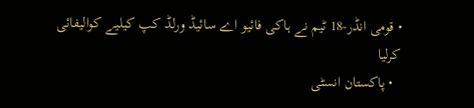• قومی انڈر-18 ٹیم نے ہاکی فائیو اے سائیڈ ورلڈ کپ کیلیے کوالیفائی کرلیا
  • پاکستان انسٹی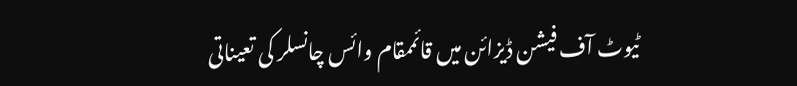ٹیوٹ آف فیشن ڈیزائن میں قائممقام وائس چانسلر کی تعیناتی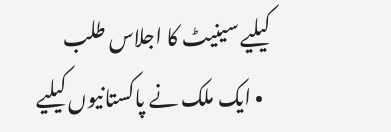کیلیے سینیٹ کا اجلاس طلب
  • ایک ملک نے پاکستانیوں کیلیے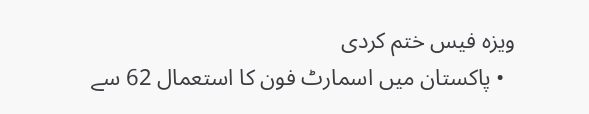ویزہ فیس ختم کردی
  • پاکستان میں اسمارٹ فون کا استعمال 62 سے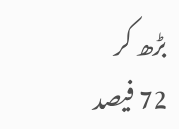بڑھ کر 72 فیصد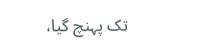تک پہنچ گیا،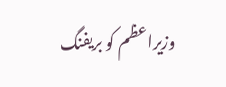وزیراعظم کو بریفنگ